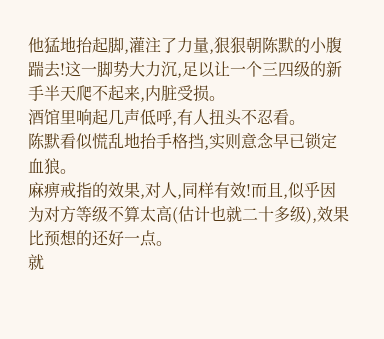他猛地抬起脚,灌注了力量,狠狠朝陈默的小腹踹去!这一脚势大力沉,足以让一个三四级的新手半天爬不起来,内脏受损。
酒馆里响起几声低呼,有人扭头不忍看。
陈默看似慌乱地抬手格挡,实则意念早已锁定血狼。
麻痹戒指的效果,对人,同样有效!而且,似乎因为对方等级不算太高(估计也就二十多级),效果比预想的还好一点。
就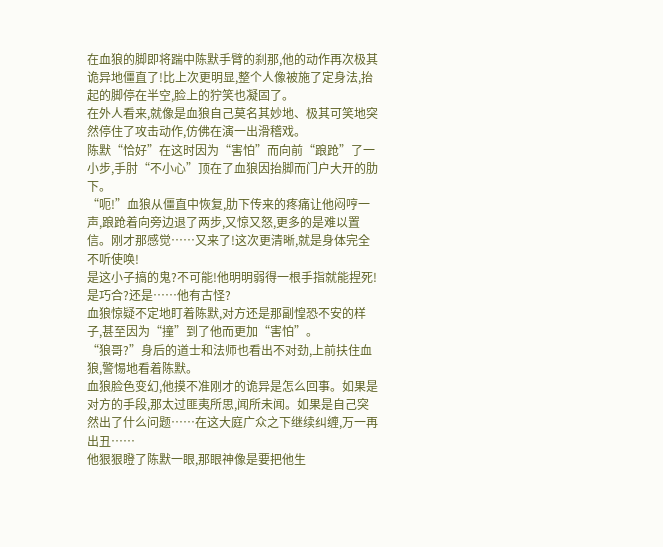在血狼的脚即将踹中陈默手臂的刹那,他的动作再次极其诡异地僵直了!比上次更明显,整个人像被施了定身法,抬起的脚停在半空,脸上的狞笑也凝固了。
在外人看来,就像是血狼自己莫名其妙地、极其可笑地突然停住了攻击动作,仿佛在演一出滑稽戏。
陈默“恰好”在这时因为“害怕”而向前“踉跄”了一小步,手肘“不小心”顶在了血狼因抬脚而门户大开的肋下。
“呃!”血狼从僵直中恢复,肋下传来的疼痛让他闷哼一声,踉跄着向旁边退了两步,又惊又怒,更多的是难以置信。刚才那感觉……又来了!这次更清晰,就是身体完全不听使唤!
是这小子搞的鬼?不可能!他明明弱得一根手指就能捏死!是巧合?还是……他有古怪?
血狼惊疑不定地盯着陈默,对方还是那副惶恐不安的样子,甚至因为“撞”到了他而更加“害怕”。
“狼哥?”身后的道士和法师也看出不对劲,上前扶住血狼,警惕地看着陈默。
血狼脸色变幻,他摸不准刚才的诡异是怎么回事。如果是对方的手段,那太过匪夷所思,闻所未闻。如果是自己突然出了什么问题……在这大庭广众之下继续纠缠,万一再出丑……
他狠狠瞪了陈默一眼,那眼神像是要把他生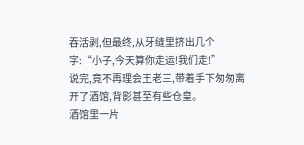吞活剥,但最终,从牙缝里挤出几个字:“小子,今天算你走运!我们走!”
说完,竟不再理会王老三,带着手下匆匆离开了酒馆,背影甚至有些仓皇。
酒馆里一片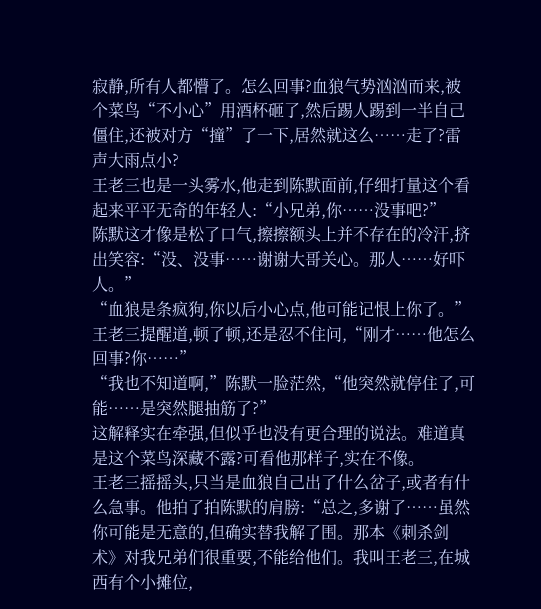寂静,所有人都懵了。怎么回事?血狼气势汹汹而来,被个菜鸟“不小心”用酒杯砸了,然后踢人踢到一半自己僵住,还被对方“撞”了一下,居然就这么……走了?雷声大雨点小?
王老三也是一头雾水,他走到陈默面前,仔细打量这个看起来平平无奇的年轻人:“小兄弟,你……没事吧?”
陈默这才像是松了口气,擦擦额头上并不存在的冷汗,挤出笑容:“没、没事……谢谢大哥关心。那人……好吓人。”
“血狼是条疯狗,你以后小心点,他可能记恨上你了。”王老三提醒道,顿了顿,还是忍不住问,“刚才……他怎么回事?你……”
“我也不知道啊,”陈默一脸茫然,“他突然就停住了,可能……是突然腿抽筋了?”
这解释实在牵强,但似乎也没有更合理的说法。难道真是这个菜鸟深藏不露?可看他那样子,实在不像。
王老三摇摇头,只当是血狼自己出了什么岔子,或者有什么急事。他拍了拍陈默的肩膀:“总之,多谢了……虽然你可能是无意的,但确实替我解了围。那本《刺杀剑术》对我兄弟们很重要,不能给他们。我叫王老三,在城西有个小摊位,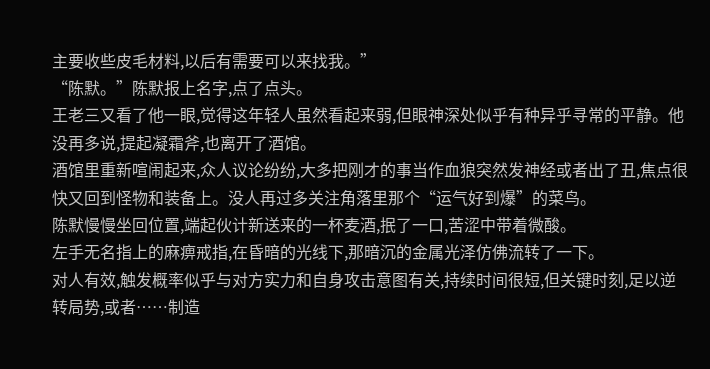主要收些皮毛材料,以后有需要可以来找我。”
“陈默。”陈默报上名字,点了点头。
王老三又看了他一眼,觉得这年轻人虽然看起来弱,但眼神深处似乎有种异乎寻常的平静。他没再多说,提起凝霜斧,也离开了酒馆。
酒馆里重新喧闹起来,众人议论纷纷,大多把刚才的事当作血狼突然发神经或者出了丑,焦点很快又回到怪物和装备上。没人再过多关注角落里那个“运气好到爆”的菜鸟。
陈默慢慢坐回位置,端起伙计新送来的一杯麦酒,抿了一口,苦涩中带着微酸。
左手无名指上的麻痹戒指,在昏暗的光线下,那暗沉的金属光泽仿佛流转了一下。
对人有效,触发概率似乎与对方实力和自身攻击意图有关,持续时间很短,但关键时刻,足以逆转局势,或者……制造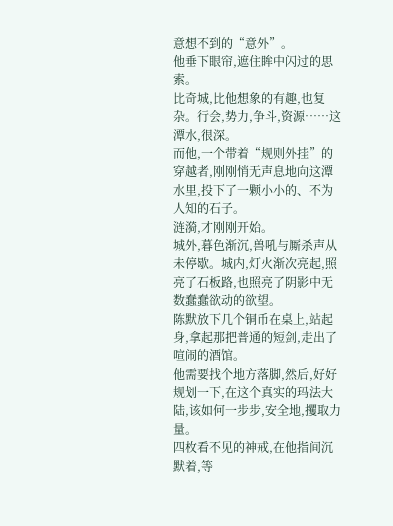意想不到的“意外”。
他垂下眼帘,遮住眸中闪过的思索。
比奇城,比他想象的有趣,也复杂。行会,势力,争斗,资源……这潭水,很深。
而他,一个带着“规则外挂”的穿越者,刚刚悄无声息地向这潭水里,投下了一颗小小的、不为人知的石子。
涟漪,才刚刚开始。
城外,暮色渐沉,兽吼与厮杀声从未停歇。城内,灯火渐次亮起,照亮了石板路,也照亮了阴影中无数蠢蠢欲动的欲望。
陈默放下几个铜币在桌上,站起身,拿起那把普通的短剑,走出了喧闹的酒馆。
他需要找个地方落脚,然后,好好规划一下,在这个真实的玛法大陆,该如何一步步,安全地,攫取力量。
四枚看不见的神戒,在他指间沉默着,等